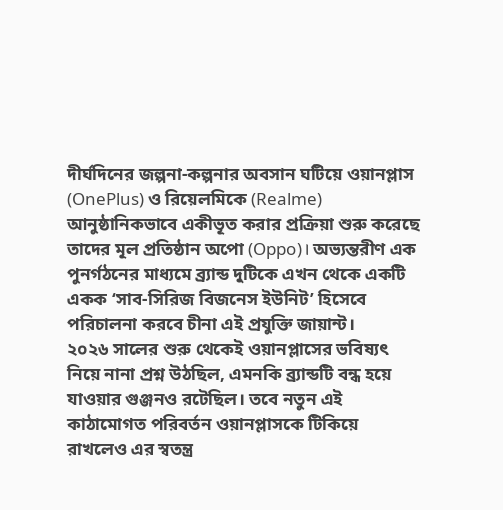দীর্ঘদিনের জল্পনা-কল্পনার অবসান ঘটিয়ে ওয়ানপ্লাস (OnePlus) ও রিয়েলমিকে (Realme) আনুষ্ঠানিকভাবে একীভূত করার প্রক্রিয়া শুরু করেছে তাদের মূল প্রতিষ্ঠান অপো (Oppo)। অভ্যন্তরীণ এক পুনর্গঠনের মাধ্যমে ব্র্যান্ড দুটিকে এখন থেকে একটি একক ‘সাব-সিরিজ বিজনেস ইউনিট’ হিসেবে পরিচালনা করবে চীনা এই প্রযুক্তি জায়ান্ট।
২০২৬ সালের শুরু থেকেই ওয়ানপ্লাসের ভবিষ্যৎ নিয়ে নানা প্রশ্ন উঠছিল, এমনকি ব্র্যান্ডটি বন্ধ হয়ে যাওয়ার গুঞ্জনও রটেছিল। তবে নতুন এই কাঠামোগত পরিবর্তন ওয়ানপ্লাসকে টিকিয়ে রাখলেও এর স্বতন্ত্র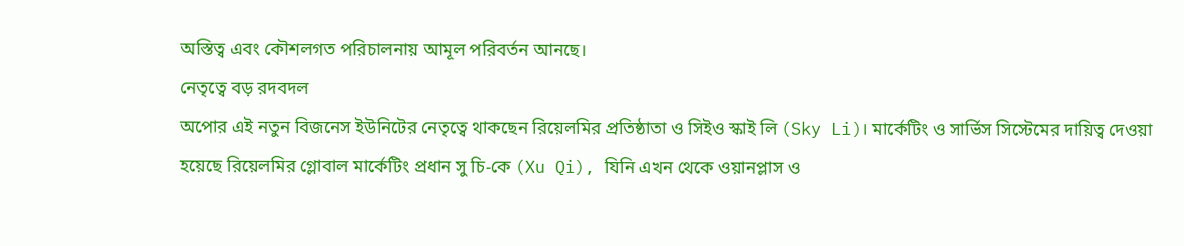অস্তিত্ব এবং কৌশলগত পরিচালনায় আমূল পরিবর্তন আনছে।
নেতৃত্বে বড় রদবদল
অপোর এই নতুন বিজনেস ইউনিটের নেতৃত্বে থাকছেন রিয়েলমির প্রতিষ্ঠাতা ও সিইও স্কাই লি (Sky Li)। মার্কেটিং ও সার্ভিস সিস্টেমের দায়িত্ব দেওয়া হয়েছে রিয়েলমির গ্লোবাল মার্কেটিং প্রধান সু চি-কে (Xu Qi), যিনি এখন থেকে ওয়ানপ্লাস ও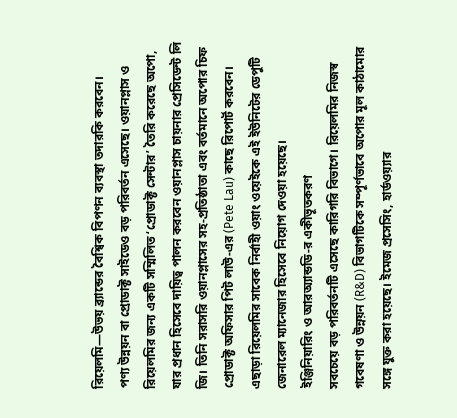রিয়েলমি—উভয় ব্র্যান্ডের বৈশ্বিক বিপণন ব্যবস্থা তদারকি করবেন।
পণ্য উন্নয়ন বা প্রোডাক্ট সাইডেও বড় পরিবর্তন এসেছে। ওয়ানপ্লাস ও রিয়েলমির জন্য একটি সম্মিলিত ‘প্রোডাক্ট সেন্টার’ তৈরি করেছে অপো, যার প্রধান হিসেবে দায়িত্ব পালন করবেন ওয়ানপ্লাস চায়নার প্রেসিডেন্ট লি জি। তিনি সরাসরি ওয়ানপ্লাসের সহ-প্রতিষ্ঠাতা এবং বর্তমানে অপোর চিফ প্রোডাক্ট অফিসার পিট লাউ-এর (Pete Lau) কাছে রিপোর্ট করবেন। এছাড়া রিয়েলমির সাবেক নির্বাহী ওয়াং ওয়েইকে এই ইউনিটের ডেপুটি জেনারেল ম্যানেজার হিসেবে নিয়োগ দেওয়া হয়েছে।
ইঞ্জিনিয়ারিং ও আরঅ্যান্ডডি-র একীভূতকরণ
সবচেয়ে বড় পরিবর্তনটি এসেছে কারিগরি বিভাগে। রিয়েলমির নিজস্ব গবেষণা ও উন্নয়ন (R&D) বিভাগটিকে সম্পূর্ণভাবে অপোর মূল কাঠামোর সঙ্গে যুক্ত করা হয়েছে। ইমেজ প্রসেসিং, হার্ডওয়্যার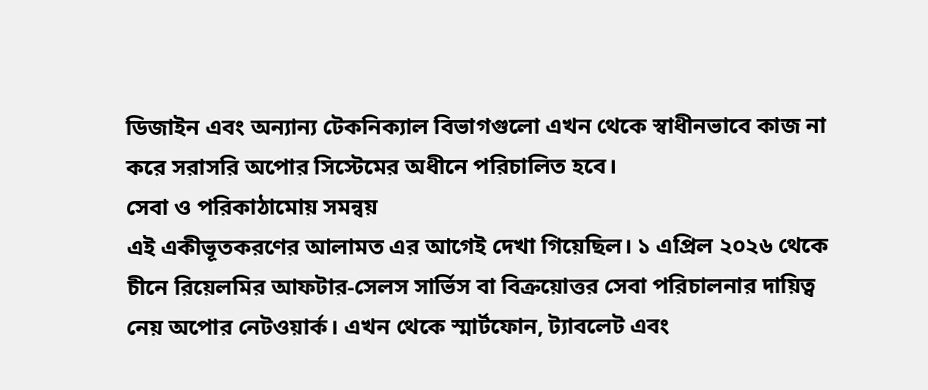ডিজাইন এবং অন্যান্য টেকনিক্যাল বিভাগগুলো এখন থেকে স্বাধীনভাবে কাজ না করে সরাসরি অপোর সিস্টেমের অধীনে পরিচালিত হবে।
সেবা ও পরিকাঠামোয় সমন্বয়
এই একীভূতকরণের আলামত এর আগেই দেখা গিয়েছিল। ১ এপ্রিল ২০২৬ থেকে চীনে রিয়েলমির আফটার-সেলস সার্ভিস বা বিক্রয়োত্তর সেবা পরিচালনার দায়িত্ব নেয় অপোর নেটওয়ার্ক। এখন থেকে স্মার্টফোন, ট্যাবলেট এবং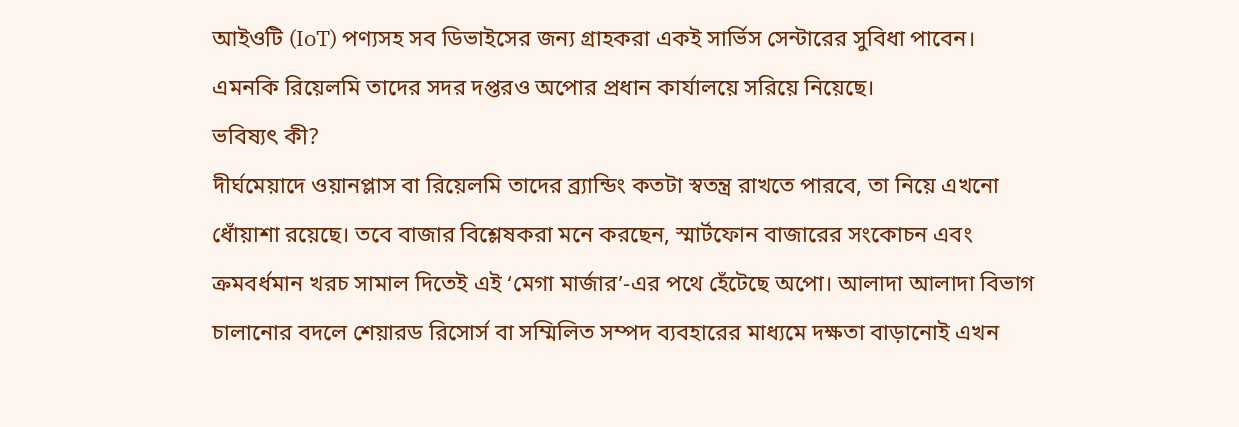আইওটি (IoT) পণ্যসহ সব ডিভাইসের জন্য গ্রাহকরা একই সার্ভিস সেন্টারের সুবিধা পাবেন। এমনকি রিয়েলমি তাদের সদর দপ্তরও অপোর প্রধান কার্যালয়ে সরিয়ে নিয়েছে।
ভবিষ্যৎ কী?
দীর্ঘমেয়াদে ওয়ানপ্লাস বা রিয়েলমি তাদের ব্র্যান্ডিং কতটা স্বতন্ত্র রাখতে পারবে, তা নিয়ে এখনো ধোঁয়াশা রয়েছে। তবে বাজার বিশ্লেষকরা মনে করছেন, স্মার্টফোন বাজারের সংকোচন এবং ক্রমবর্ধমান খরচ সামাল দিতেই এই ‘মেগা মার্জার’-এর পথে হেঁটেছে অপো। আলাদা আলাদা বিভাগ চালানোর বদলে শেয়ারড রিসোর্স বা সম্মিলিত সম্পদ ব্যবহারের মাধ্যমে দক্ষতা বাড়ানোই এখন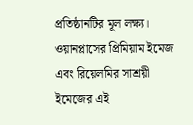প্রতিষ্ঠানটির মূল লক্ষ্য। ওয়ানপ্লাসের প্রিমিয়াম ইমেজ এবং রিয়েলমির সাশ্রয়ী ইমেজের এই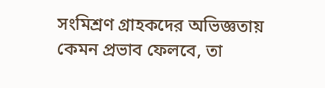সংমিশ্রণ গ্রাহকদের অভিজ্ঞতায় কেমন প্রভাব ফেলবে, তা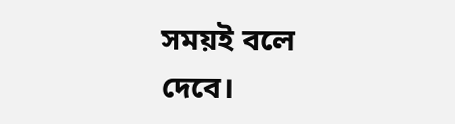সময়ই বলে দেবে।